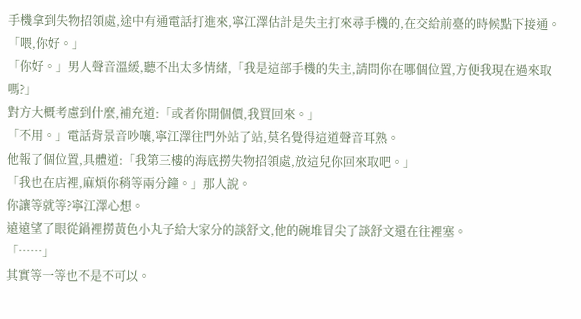手機拿到失物招領處,途中有通電話打進來,寧江澤估計是失主打來尋手機的,在交給前臺的時候點下接通。
「喂,你好。」
「你好。」男人聲音溫緩,聽不出太多情緒,「我是這部手機的失主,請問你在哪個位置,方便我現在過來取嗎?」
對方大概考慮到什麼,補充道:「或者你開個價,我買回來。」
「不用。」電話背景音吵嚷,寧江澤往門外站了站,莫名覺得這道聲音耳熟。
他報了個位置,具體道:「我第三樓的海底撈失物招領處,放這兒你回來取吧。」
「我也在店裡,麻煩你稍等兩分鐘。」那人說。
你讓等就等?寧江澤心想。
遠遠望了眼從鍋裡撈黃色小丸子給大家分的談舒文,他的碗堆冒尖了談舒文還在往裡塞。
「……」
其實等一等也不是不可以。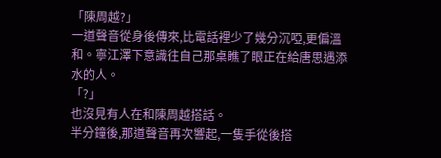「陳周越?」
一道聲音從身後傳來,比電話裡少了幾分沉啞,更偏溫和。寧江澤下意識往自己那桌瞧了眼正在給唐思遇添水的人。
「?」
也沒見有人在和陳周越搭話。
半分鐘後,那道聲音再次響起,一隻手從後搭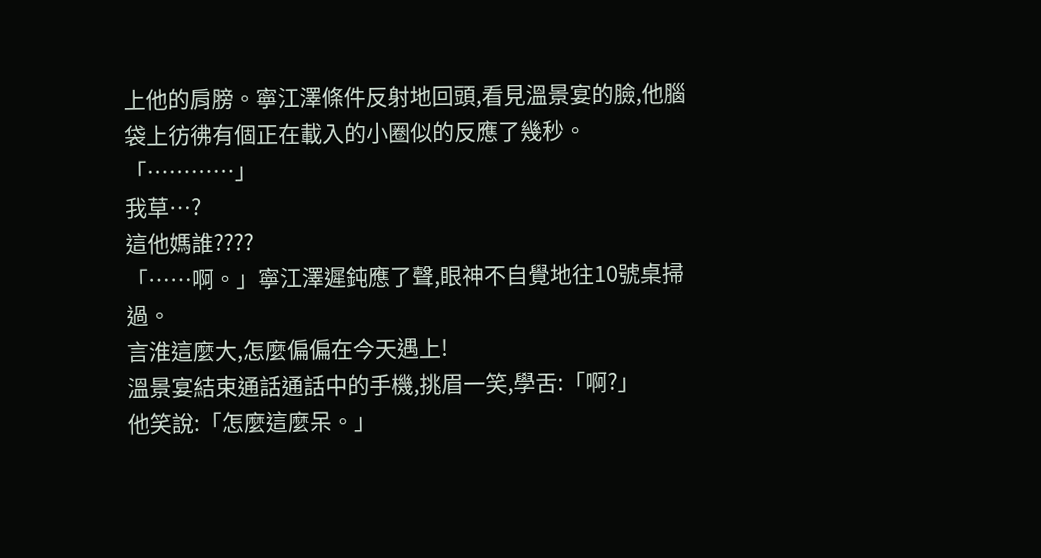上他的肩膀。寧江澤條件反射地回頭,看見溫景宴的臉,他腦袋上彷彿有個正在載入的小圈似的反應了幾秒。
「…………」
我草…?
這他媽誰????
「……啊。」寧江澤遲鈍應了聲,眼神不自覺地往10號桌掃過。
言淮這麼大,怎麼偏偏在今天遇上!
溫景宴結束通話通話中的手機,挑眉一笑,學舌:「啊?」
他笑說:「怎麼這麼呆。」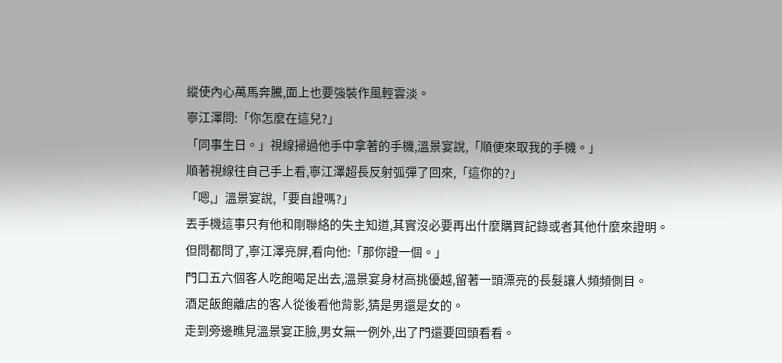縱使內心萬馬奔騰,面上也要強裝作風輕雲淡。
寧江澤問:「你怎麼在這兒?」
「同事生日。」視線掃過他手中拿著的手機,溫景宴說,「順便來取我的手機。」
順著視線往自己手上看,寧江澤超長反射弧彈了回來,「這你的?」
「嗯,」溫景宴說,「要自證嗎?」
丟手機這事只有他和剛聯絡的失主知道,其實沒必要再出什麼購買記錄或者其他什麼來證明。
但問都問了,寧江澤亮屏,看向他:「那你證一個。」
門口五六個客人吃飽喝足出去,溫景宴身材高挑優越,留著一頭漂亮的長髮讓人頻頻側目。
酒足飯飽離店的客人從後看他背影,猜是男還是女的。
走到旁邊瞧見溫景宴正臉,男女無一例外,出了門還要回頭看看。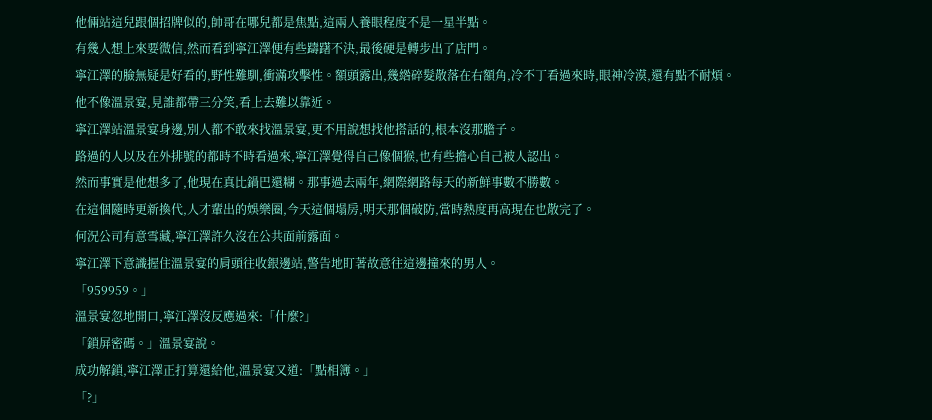他倆站這兒跟個招牌似的,帥哥在哪兒都是焦點,這兩人養眼程度不是一星半點。
有幾人想上來要微信,然而看到寧江澤便有些躊躇不決,最後硬是轉步出了店門。
寧江澤的臉無疑是好看的,野性難馴,衝滿攻擊性。額頭露出,幾綹碎髮散落在右額角,冷不丁看過來時,眼神冷漠,還有點不耐煩。
他不像溫景宴,見誰都帶三分笑,看上去難以靠近。
寧江澤站溫景宴身邊,別人都不敢來找溫景宴,更不用說想找他搭話的,根本沒那膽子。
路過的人以及在外排號的都時不時看過來,寧江澤覺得自己像個猴,也有些擔心自己被人認出。
然而事實是他想多了,他現在真比鍋巴還糊。那事過去兩年,網際網路每天的新鮮事數不勝數。
在這個隨時更新換代,人才輩出的娛樂圈,今天這個塌房,明天那個破防,當時熱度再高現在也散完了。
何況公司有意雪藏,寧江澤許久沒在公共面前露面。
寧江澤下意識握住溫景宴的肩頭往收銀邊站,警告地盯著故意往這邊撞來的男人。
「959959。」
溫景宴忽地開口,寧江澤沒反應過來:「什麼?」
「鎖屏密碼。」溫景宴說。
成功解鎖,寧江澤正打算還給他,溫景宴又道:「點相簿。」
「?」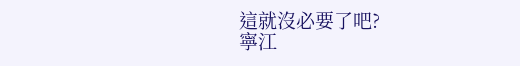這就沒必要了吧?
寧江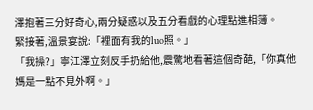澤抱著三分好奇心,兩分疑惑以及五分看戲的心理點進相簿。
緊接著,溫景宴說:「裡面有我的luo照。」
「我操?」寧江澤立刻反手扔給他,震驚地看著這個奇葩,「你真他媽是一點不見外啊。」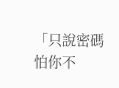「只說密碼怕你不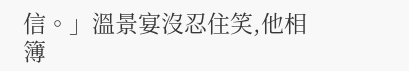信。」溫景宴沒忍住笑,他相簿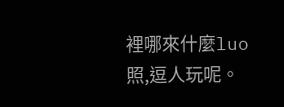裡哪來什麼luo照,逗人玩呢。